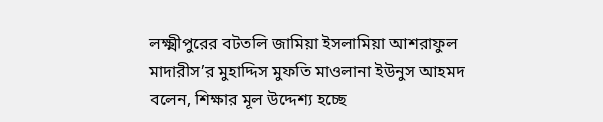লক্ষ্মীপুরের বটতলি জামিয়া ইসলামিয়া আশরাফুল মাদারীস’র মুহাদ্দিস মুফতি মাওলানা ইউনুস আহমদ বলেন, শিক্ষার মূল উদ্দেশ্য হচ্ছে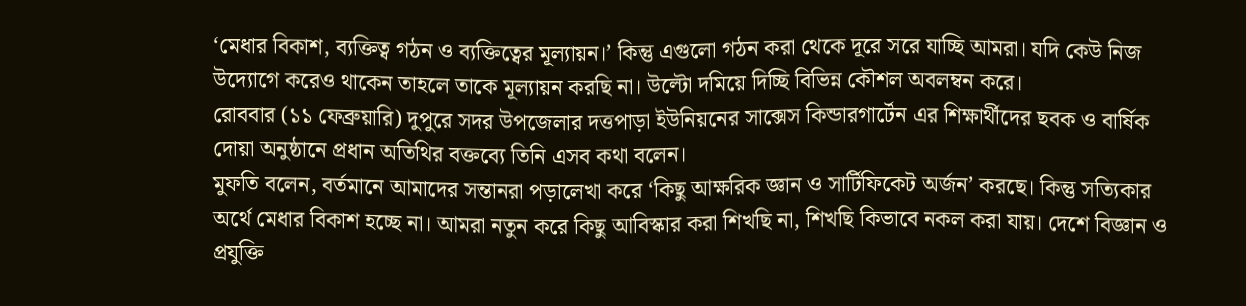‘মেধার বিকাশ, ব্যক্তিত্ব গঠন ও ব্যক্তিত্বের মূল্যায়ন।’ কিন্তু এগুলো গঠন করা থেকে দূরে সরে যাচ্ছি আমরা। যদি কেউ নিজ উদ্যোগে করেও থাকেন তাহলে তাকে মূল্যায়ন করছি না। উল্টো দমিয়ে দিচ্ছি বিভিন্ন কৌশল অবলম্বন করে।
রোববার (১১ ফেব্রুয়ারি) দুপুরে সদর উপজেলার দত্তপাড়া ইউনিয়নের সাক্সেস কিন্ডারগার্টেন এর শিক্ষার্থীদের ছবক ও বার্ষিক দোয়া অনুষ্ঠানে প্রধান অতিথির বক্তব্যে তিনি এসব কথা বলেন।
মুফতি বলেন, বর্তমানে আমাদের সন্তানরা পড়ালেখা করে ‘কিছু আক্ষরিক জ্ঞান ও সার্টিফিকেট অর্জন’ করছে। কিন্তু সত্যিকার অর্থে মেধার বিকাশ হচ্ছে না। আমরা নতুন করে কিছু আবিস্কার করা শিখছি না, শিখছি কিভাবে নকল করা যায়। দেশে বিজ্ঞান ও প্রযুক্তি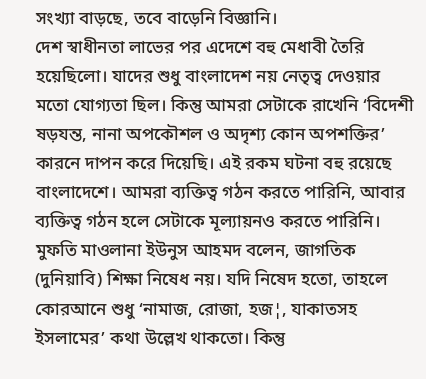সংখ্যা বাড়ছে, তবে বাড়েনি বিজ্ঞানি।
দেশ স্বাধীনতা লাভের পর এদেশে বহু মেধাবী তৈরি হয়েছিলো। যাদের শুধু বাংলাদেশ নয় নেতৃত্ব দেওয়ার মতো যোগ্যতা ছিল। কিন্তু আমরা সেটাকে রাখেনি ‘বিদেশী ষড়যন্ত, নানা অপকৌশল ও অদৃশ্য কোন অপশক্তির’ কারনে দাপন করে দিয়েছি। এই রকম ঘটনা বহু রয়েছে বাংলাদেশে। আমরা ব্যক্তিত্ব গঠন করতে পারিনি, আবার ব্যক্তিত্ব গঠন হলে সেটাকে মূল্যায়নও করতে পারিনি।
মুফতি মাওলানা ইউনুস আহমদ বলেন, জাগতিক (দুনিয়াবি) শিক্ষা নিষেধ নয়। যদি নিষেদ হতো, তাহলে কোরআনে শুধু ‘নামাজ, রোজা, হজ¦, যাকাতসহ ইসলামের’ কথা উল্লেখ থাকতো। কিন্তু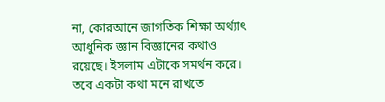না, কোরআনে জাগতিক শিক্ষা অর্থ্যাৎ আধুনিক জ্ঞান বিজ্ঞানের কথাও রয়েছে। ইসলাম এটাকে সমর্থন করে। তবে একটা কথা মনে রাখতে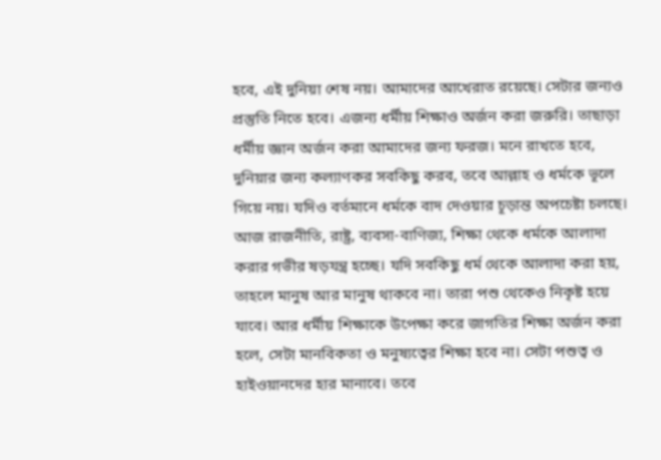হবে, এই দুনিয়া শেষ নয়। আমাদের আখেরাত রয়েছে। সেটার জন্যও প্রস্তুতি নিতে হবে। এজন্য ধর্মীয় শিক্ষাও অর্জন করা জরুরি। তাছাড়া ধর্মীয় জ্ঞান অর্জন করা আমাদের জন্য ফরজ। মনে রাখতে হবে, দুনিয়ার জন্য কল্যাণকর সবকিছু করব, তবে আল্লাহ ও ধর্মকে ভূলে গিয়ে নয়। যদিও বর্তমানে ধর্মকে বাদ দেওয়ার চূড়ান্ত অপচেষ্টা চলছে।
আজ রাজনীতি, রাষ্ট্র, ব্যবসা-বাণিজ্য, শিক্ষা থেকে ধর্মকে আলাদা করার গভীর ষড়যন্ত্র হচ্ছে। যদি সবকিছু ধর্ম থেকে আলাদা করা হয়, তাহলে মানুষ আর মানুষ থাকবে না। তারা পশু থেকেও নিকৃষ্ট হয়ে যাবে। আর ধর্মীয় শিক্ষাকে উপেক্ষা করে জাগতির শিক্ষা অর্জন করা হলে, সেটা মানবিকতা ও মনুষ্যত্বের শিক্ষা হবে না। সেটা পশুত্ব ও হাইওয়ানদের হার মানাবে। তবে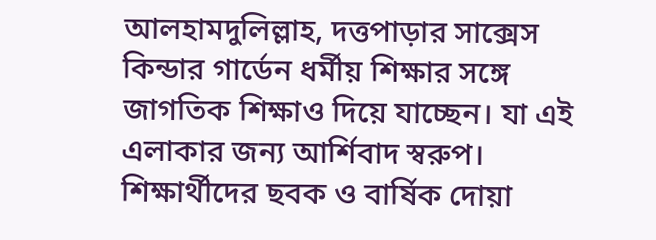আলহামদুলিল্লাহ, দত্তপাড়ার সাক্সেস কিন্ডার গার্ডেন ধর্মীয় শিক্ষার সঙ্গে জাগতিক শিক্ষাও দিয়ে যাচ্ছেন। যা এই এলাকার জন্য আর্শিবাদ স্বরুপ।
শিক্ষার্থীদের ছবক ও বার্ষিক দোয়া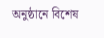অনুষ্ঠানে বিশেষ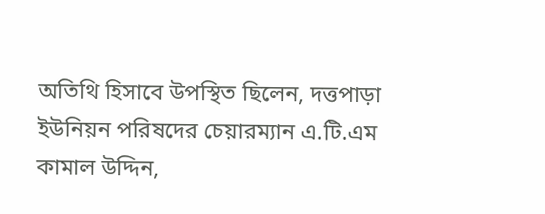অতিথি হিসাবে উপস্থিত ছিলেন, দত্তপাড়া ইউনিয়ন পরিষদের চেয়ারম্যান এ.টি.এম কামাল উদ্দিন,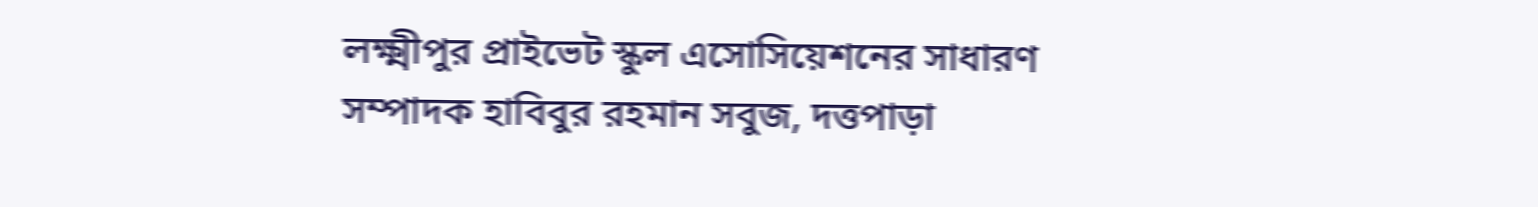লক্ষ্মীপুর প্রাইভেট স্কুল এসোসিয়েশনের সাধারণ সম্পাদক হাবিবুর রহমান সবুজ, দত্তপাড়া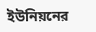ইউনিয়নের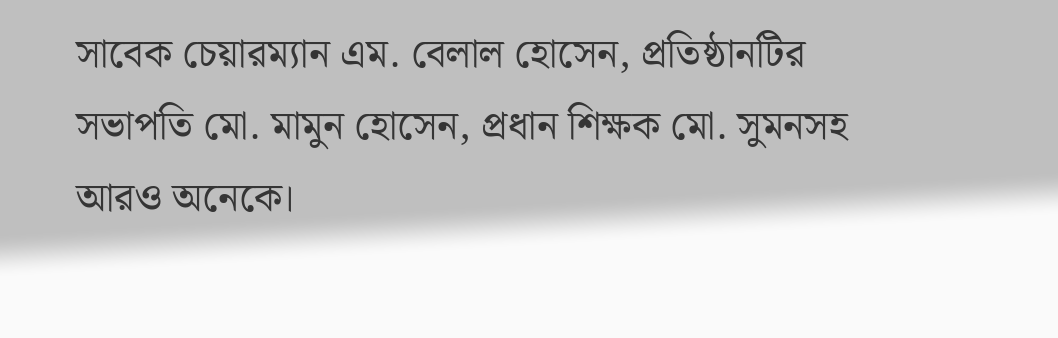সাবেক চেয়ারম্যান এম. বেলাল হোসেন, প্রতিষ্ঠানটির সভাপতি মো. মামুন হোসেন, প্রধান শিক্ষক মো. সুমনসহ আরও অনেকে।